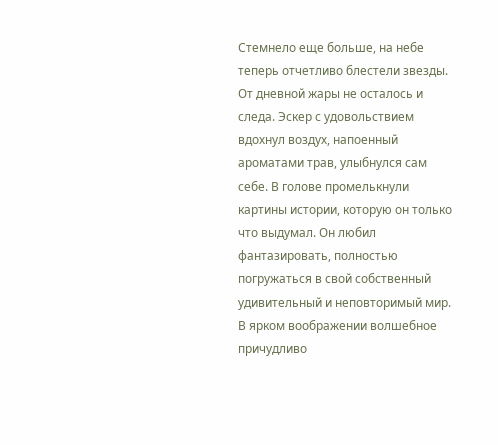Стемнело еще больше, на небе теперь отчетливо блестели звезды. От дневной жары не осталось и следа. Эскер с удовольствием вдохнул воздух, напоенный ароматами трав, улыбнулся сам себе. В голове промелькнули картины истории, которую он только что выдумал. Он любил фантазировать, полностью погружаться в свой собственный удивительный и неповторимый мир. В ярком воображении волшебное причудливо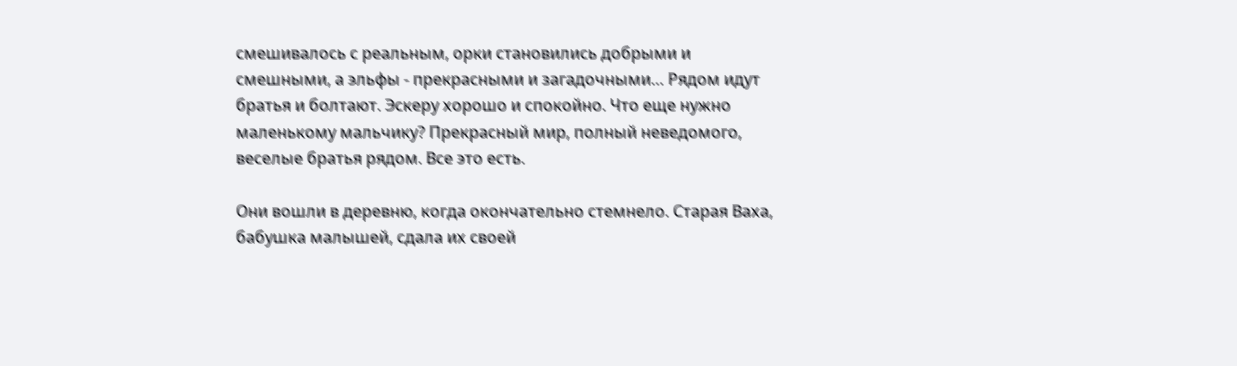смешивалось с реальным, орки становились добрыми и смешными, а эльфы - прекрасными и загадочными… Рядом идут братья и болтают. Эскеру хорошо и спокойно. Что еще нужно маленькому мальчику? Прекрасный мир, полный неведомого, веселые братья рядом. Все это есть.

Они вошли в деревню, когда окончательно стемнело. Старая Ваха, бабушка малышей, сдала их своей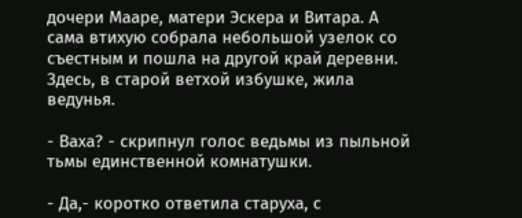дочери Мааре, матери Эскера и Витара. А сама втихую собрала небольшой узелок со съестным и пошла на другой край деревни. Здесь, в старой ветхой избушке, жила ведунья.

- Ваха? - скрипнул голос ведьмы из пыльной тьмы единственной комнатушки.

- Да,- коротко ответила старуха, с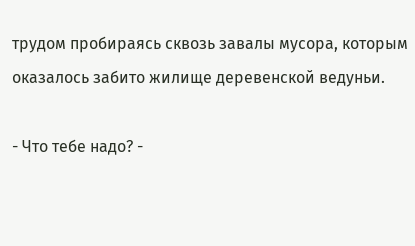трудом пробираясь сквозь завалы мусора, которым оказалось забито жилище деревенской ведуньи.

- Что тебе надо? -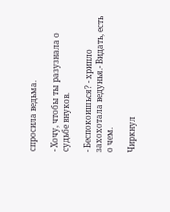спросила ведьма.

- Хочу, чтобы ты разузнала о судьбе внуков.

- Беспокоишься? - хрипло захохотала ведунья.- Видать, есть о чем.

Чиркнул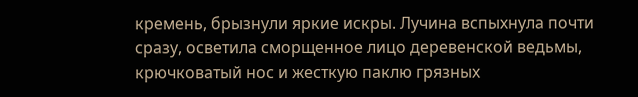кремень, брызнули яркие искры. Лучина вспыхнула почти сразу, осветила сморщенное лицо деревенской ведьмы, крючковатый нос и жесткую паклю грязных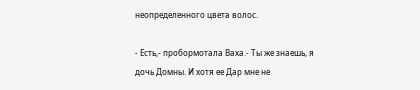неопределенного цвета волос.

- Есть,- пробормотала Ваха.- Ты же знаешь, я дочь Домны. И хотя ее Дар мне не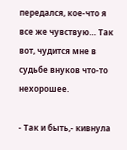передался, кое-что я все же чувствую… Так вот, чудится мне в судьбе внуков что-то нехорошее.

- Так и быть,- кивнула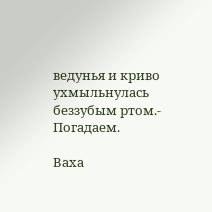ведунья и криво ухмыльнулась беззубым ртом.- Погадаем.

Ваха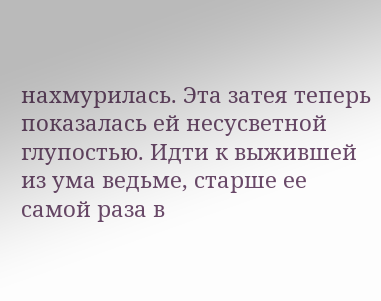нахмурилась. Эта затея теперь показалась ей несусветной глупостью. Идти к выжившей из ума ведьме, старше ее самой раза в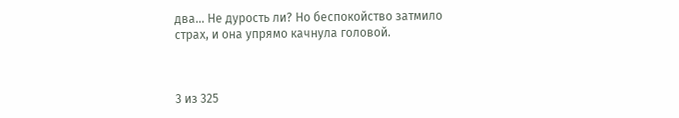два… Не дурость ли? Но беспокойство затмило страх, и она упрямо качнула головой.



3 из 325